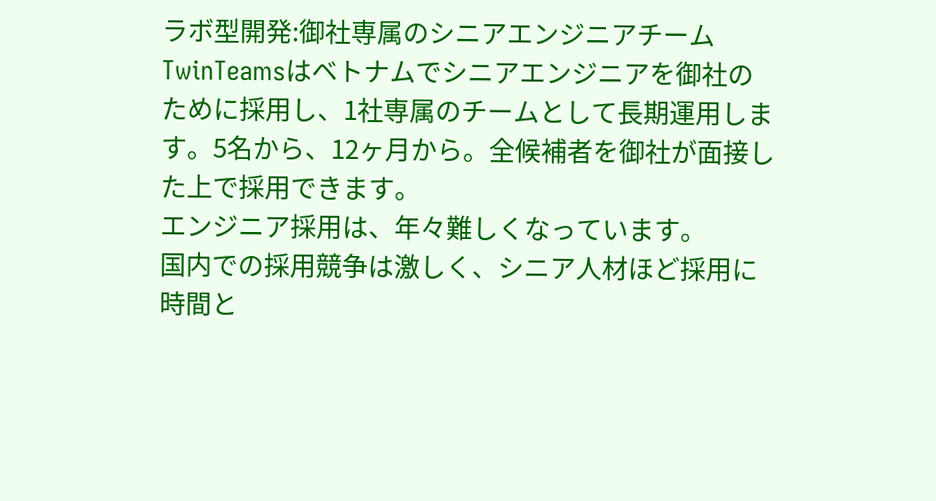ラボ型開発:御社専属のシニアエンジニアチーム
TwinTeamsはベトナムでシニアエンジニアを御社のために採用し、1社専属のチームとして長期運用します。5名から、12ヶ月から。全候補者を御社が面接した上で採用できます。
エンジニア採用は、年々難しくなっています。
国内での採用競争は激しく、シニア人材ほど採用に時間と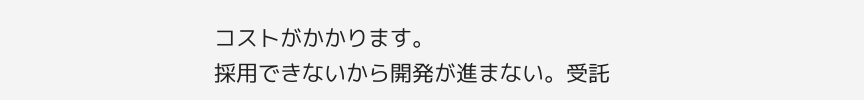コストがかかります。
採用できないから開発が進まない。受託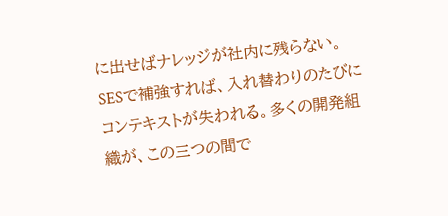に出せばナレッジが社内に残らない。SESで補強すれば、入れ替わりのたびにコンテキストが失われる。多くの開発組織が、この三つの間で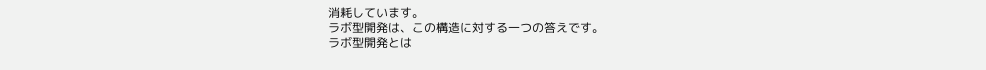消耗しています。
ラボ型開発は、この構造に対する一つの答えです。
ラボ型開発とは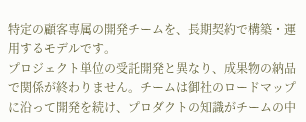特定の顧客専属の開発チームを、長期契約で構築・運用するモデルです。
プロジェクト単位の受託開発と異なり、成果物の納品で関係が終わりません。チームは御社のロードマップに沿って開発を続け、プロダクトの知識がチームの中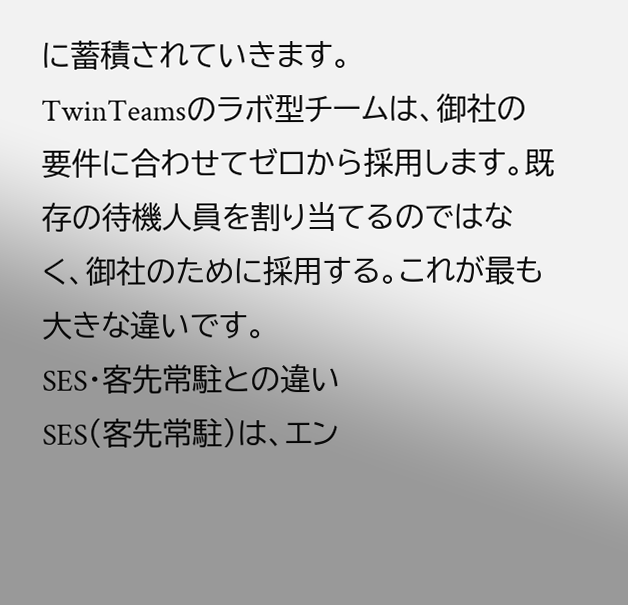に蓄積されていきます。
TwinTeamsのラボ型チームは、御社の要件に合わせてゼロから採用します。既存の待機人員を割り当てるのではなく、御社のために採用する。これが最も大きな違いです。
SES・客先常駐との違い
SES(客先常駐)は、エン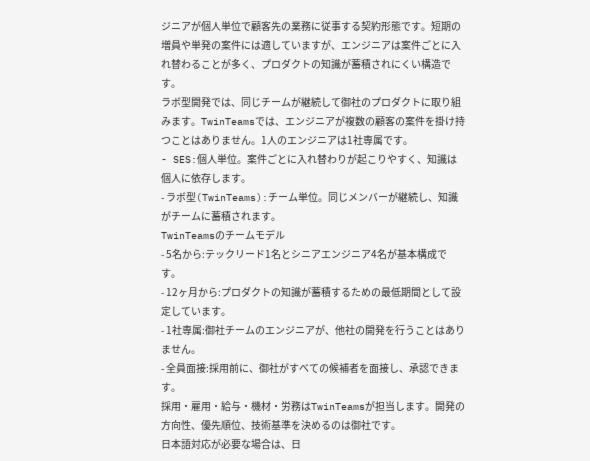ジニアが個人単位で顧客先の業務に従事する契約形態です。短期の増員や単発の案件には適していますが、エンジニアは案件ごとに入れ替わることが多く、プロダクトの知識が蓄積されにくい構造です。
ラボ型開発では、同じチームが継続して御社のプロダクトに取り組みます。TwinTeamsでは、エンジニアが複数の顧客の案件を掛け持つことはありません。1人のエンジニアは1社専属です。
- SES:個人単位。案件ごとに入れ替わりが起こりやすく、知識は個人に依存します。
- ラボ型(TwinTeams):チーム単位。同じメンバーが継続し、知識がチームに蓄積されます。
TwinTeamsのチームモデル
- 5名から:テックリード1名とシニアエンジニア4名が基本構成です。
- 12ヶ月から:プロダクトの知識が蓄積するための最低期間として設定しています。
- 1社専属:御社チームのエンジニアが、他社の開発を行うことはありません。
- 全員面接:採用前に、御社がすべての候補者を面接し、承認できます。
採用・雇用・給与・機材・労務はTwinTeamsが担当します。開発の方向性、優先順位、技術基準を決めるのは御社です。
日本語対応が必要な場合は、日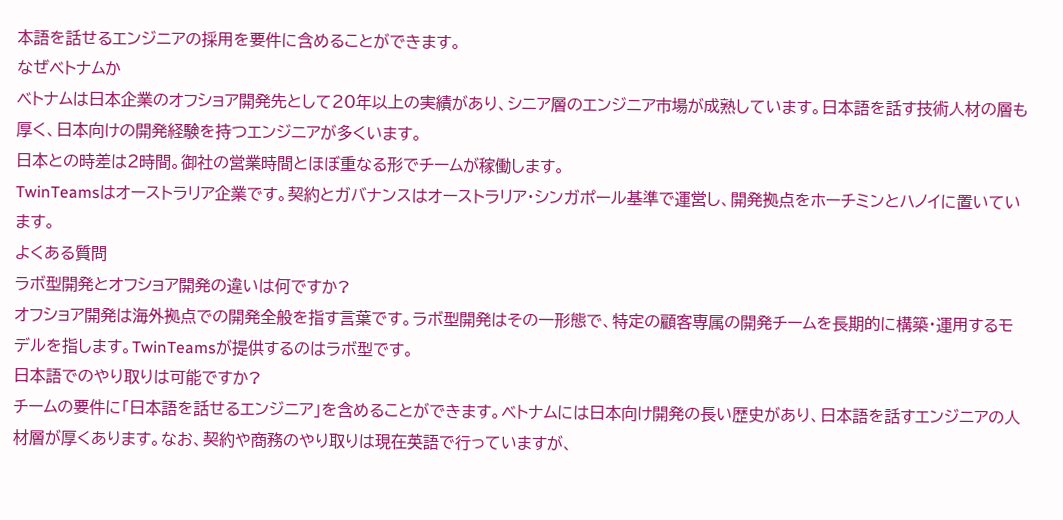本語を話せるエンジニアの採用を要件に含めることができます。
なぜベトナムか
ベトナムは日本企業のオフショア開発先として20年以上の実績があり、シニア層のエンジニア市場が成熟しています。日本語を話す技術人材の層も厚く、日本向けの開発経験を持つエンジニアが多くいます。
日本との時差は2時間。御社の営業時間とほぼ重なる形でチームが稼働します。
TwinTeamsはオーストラリア企業です。契約とガバナンスはオーストラリア・シンガポール基準で運営し、開発拠点をホーチミンとハノイに置いています。
よくある質問
ラボ型開発とオフショア開発の違いは何ですか?
オフショア開発は海外拠点での開発全般を指す言葉です。ラボ型開発はその一形態で、特定の顧客専属の開発チームを長期的に構築・運用するモデルを指します。TwinTeamsが提供するのはラボ型です。
日本語でのやり取りは可能ですか?
チームの要件に「日本語を話せるエンジニア」を含めることができます。ベトナムには日本向け開発の長い歴史があり、日本語を話すエンジニアの人材層が厚くあります。なお、契約や商務のやり取りは現在英語で行っていますが、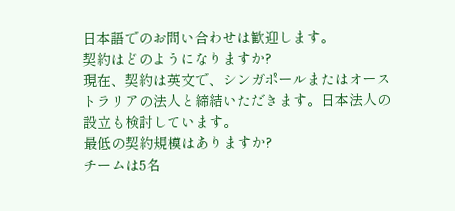日本語でのお問い合わせは歓迎します。
契約はどのようになりますか?
現在、契約は英文で、シンガポールまたはオーストラリアの法人と締結いただきます。日本法人の設立も検討しています。
最低の契約規模はありますか?
チームは5名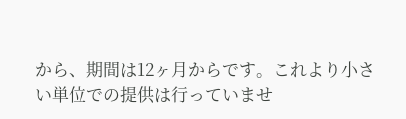から、期間は12ヶ月からです。これより小さい単位での提供は行っていませ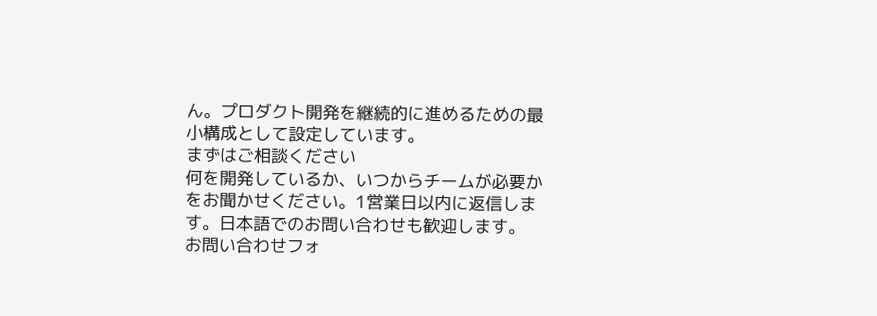ん。プロダクト開発を継続的に進めるための最小構成として設定しています。
まずはご相談ください
何を開発しているか、いつからチームが必要かをお聞かせください。1営業日以内に返信します。日本語でのお問い合わせも歓迎します。
お問い合わせフォ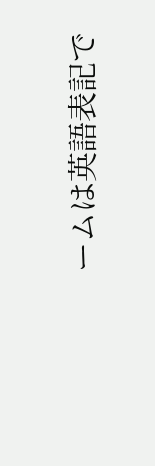ームは英語表記で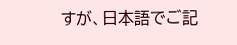すが、日本語でご記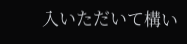入いただいて構い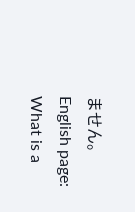ません。
English page: What is a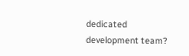dedicated development team?